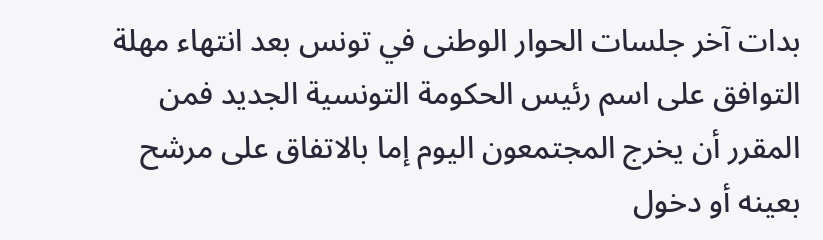بدات آخر جلسات الحوار الوطنى في تونس بعد انتهاء مهلة التوافق على اسم رئيس الحكومة التونسية الجديد فمن المقرر أن يخرج المجتمعون اليوم إما بالاتفاق على مرشح بعينه أو دخول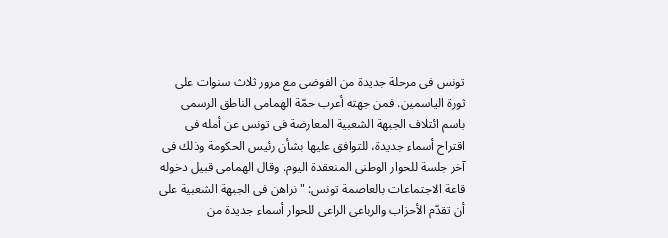تونس فى مرحلة جديدة من الفوضى مع مرور ثلاث سنوات على ثورة الياسمين. فمن جهته أعرب حمّة الهمامى الناطق الرسمى باسم ائتلاف الجبهة الشعبية المعارضة فى تونس عن أمله فى اقتراح أسماء جديدة، للتوافق عليها بشأن رئيس الحكومة وذلك فى آخر جلسة للحوار الوطنى المنعقدة اليوم. وقال الهمامى قبيل دخوله قاعة الاجتماعات بالعاصمة تونس: "نراهن فى الجبهة الشعبية على أن تقدّم الأحزاب والرباعى الراعى للحوار أسماء جديدة من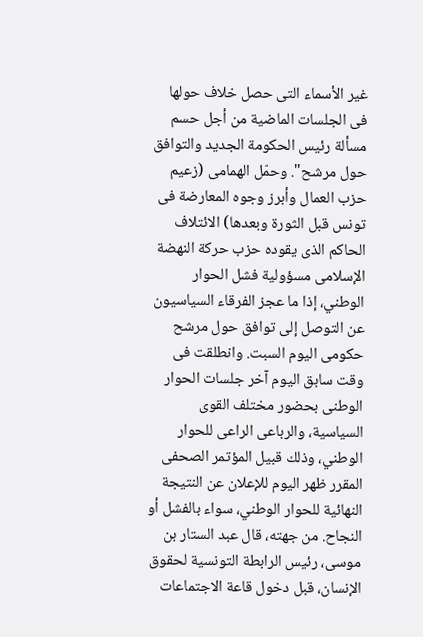غير الأسماء التى حصل خلاف حولها فى الجلسات الماضية من أجل حسم مسألة رئيس الحكومة الجديد والتوافق حول مرشح". وحمّل الهمامى (زعيم حزب العمال وأبرز وجوه المعارضة فى تونس قبل الثورة وبعدها) الائتلاف الحاكم الذى يقوده حزب حركة النهضة الإسلامى مسؤولية فشل الحوار الوطني، إذا ما عجز الفرقاء السياسيون عن التوصل إلى توافق حول مرشح حكومى اليوم السبت. وانطلقت فى وقت سابق اليوم آخر جلسات الحوار الوطنى بحضور مختلف القوى السياسية، والرباعى الراعى للحوار الوطني، وذلك قبيل المؤتمر الصحفى المقرر ظهر اليوم للإعلان عن النتيجة النهائية للحوار الوطني، سواء بالفشل أو النجاح. من جهته، قال عبد الستار بن موسى، رئيس الرابطة التونسية لحقوق الإنسان، قبل دخول قاعة الاجتماعات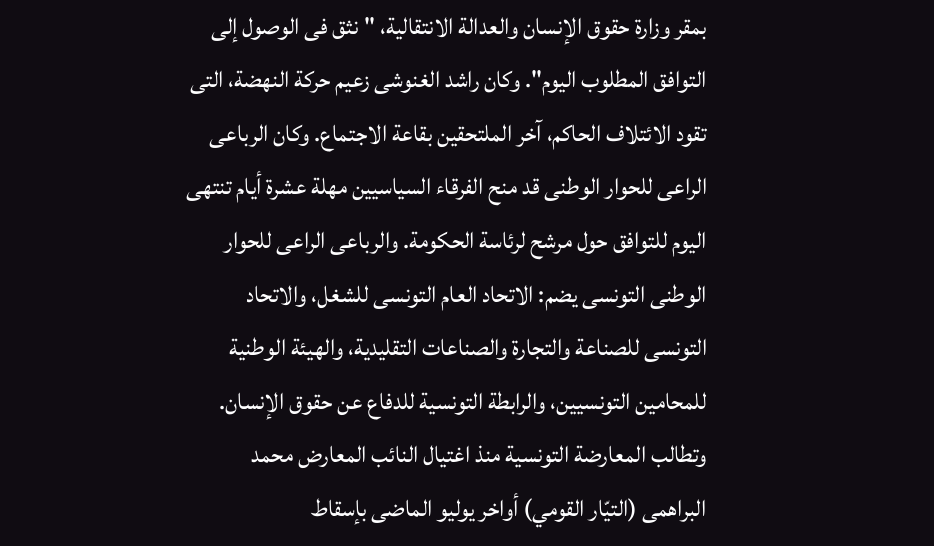بمقر وزارة حقوق الإنسان والعدالة الانتقالية، "نثق فى الوصول إلى التوافق المطلوب اليوم". وكان راشد الغنوشى زعيم حركة النهضة، التى تقود الائتلاف الحاكم، آخر الملتحقين بقاعة الاجتماع. وكان الرباعى الراعى للحوار الوطنى قد منح الفرقاء السياسيين مهلة عشرة أيام تنتهى اليوم للتوافق حول مرشح لرئاسة الحكومة. والرباعى الراعى للحوار الوطنى التونسى يضم: الاتحاد العام التونسى للشغل، والاتحاد التونسى للصناعة والتجارة والصناعات التقليدية، والهيئة الوطنية للمحامين التونسيين، والرابطة التونسية للدفاع عن حقوق الإنسان. وتطالب المعارضة التونسية منذ اغتيال النائب المعارض محمد البراهمى (التيّار القومي) أواخر يوليو الماضى بإسقاط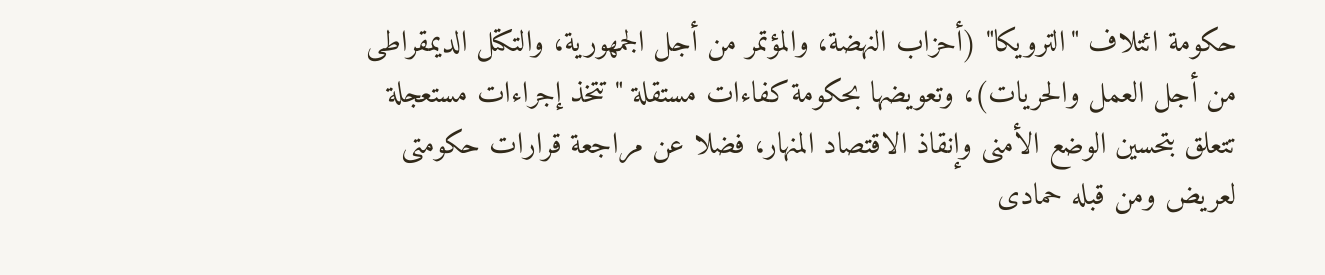حكومة ائتلاف "الترويكا" (أحزاب النهضة، والمؤتمر من أجل الجمهورية، والتكتل الديمقراطى من أجل العمل والحريات)، وتعويضها بحكومة كفاءات مستقلة "تتخذ إجراءات مستعجلة تتعلق بتحسين الوضع الأمنى وإنقاذ الاقتصاد المنهار، فضلا عن مراجعة قرارات حكومتى لعريض ومن قبله حمادى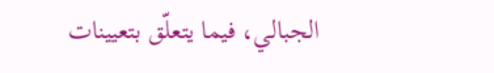الجبالي، فيما يتعلّق بتعيينات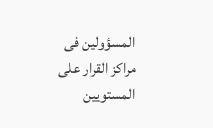المسؤولين فى مراكز القرار على المستويين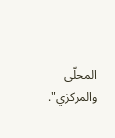المحلّى والمركزي".